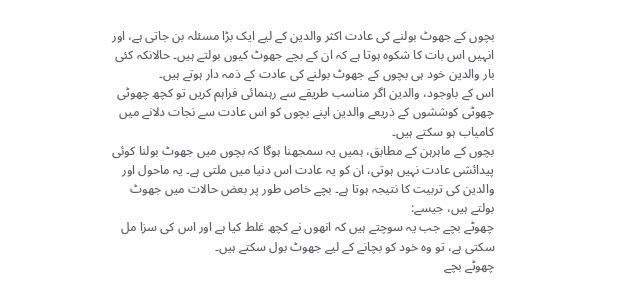بچوں کے جھوٹ بولنے کی عادت اکثر والدین کے لیے ایک بڑا مسئلہ بن جاتی ہے، اور انہیں اس بات کا شکوہ ہوتا ہے کہ ان کے بچے جھوٹ کیوں بولتے ہیں۔ حالانکہ کئی بار والدین خود ہی بچوں کے جھوٹ بولنے کی عادت کے ذمہ دار ہوتے ہیں۔
اس کے باوجود، والدین اگر مناسب طریقے سے رہنمائی فراہم کریں تو کچھ چھوٹی چھوٹی کوششوں کے ذریعے والدین اپنے بچوں کو اس عادت سے نجات دلانے میں کامیاب ہو سکتے ہیں۔
بچوں کے ماہرہن کے مطابق، ہمیں یہ سمجھنا ہوگا کہ بچوں میں جھوٹ بولنا کوئی پیدائشی عادت نہیں ہوتی، ان کو یہ عادت اس دنیا میں ملتی ہے۔ یہ ماحول اور والدین کی تربیت کا نتیجہ ہوتا ہے۔ بچے خاص طور پر بعض حالات میں جھوٹ بولتے ہیں، جیسے:
چھوٹے بچے جب یہ سوچتے ہیں کہ انھوں نے کچھ غلط کیا ہے اور اس کی سزا مل سکتی ہے، تو وہ خود کو بچانے کے لیے جھوٹ بول سکتے ہیں۔
چھوٹے بچے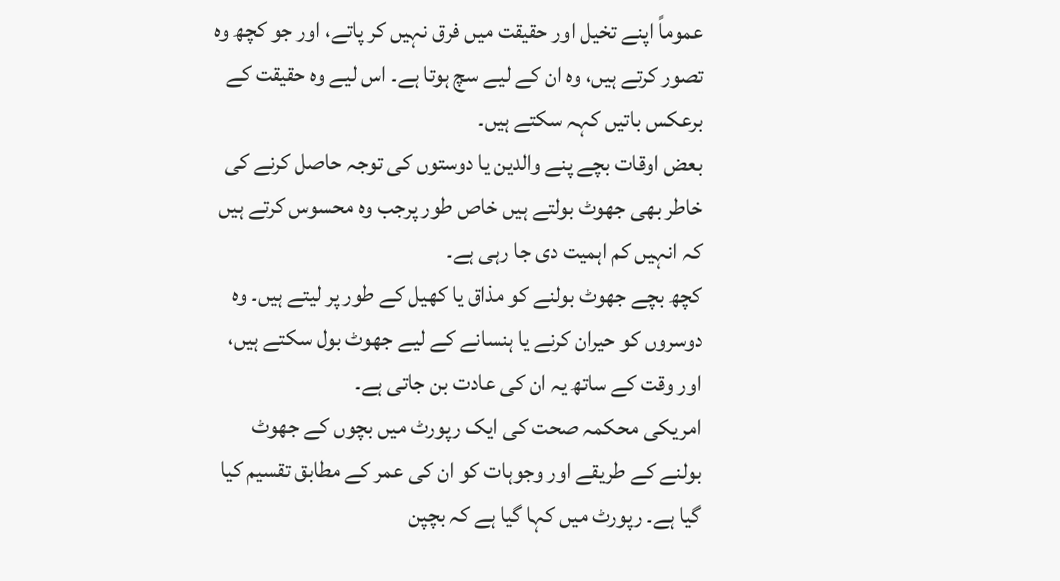عموماً اپنے تخیل اور حقیقت میں فرق نہیں کر پاتے، اور جو کچھ وہ تصور کرتے ہیں، وہ ان کے لیے سچ ہوتا ہے۔ اس لیے وہ حقیقت کے برعکس باتیں کہہ سکتے ہیں۔
بعض اوقات بچے پنے والدین یا دوستوں کی توجہ حاصل کرنے کی خاطر بھی جھوٹ بولتے ہیں خاص طور پرجب وہ محسوس کرتے ہیں کہ انہیں کم اہمیت دی جا رہی ہے۔
کچھ بچے جھوٹ بولنے کو مذاق یا کھیل کے طور پر لیتے ہیں۔ وہ دوسروں کو حیران کرنے یا ہنسانے کے لیے جھوٹ بول سکتے ہیں، اور وقت کے ساتھ یہ ان کی عادت بن جاتی ہے۔
امریکی محکمہ صحت کی ایک رپورٹ میں بچوں کے جھوٹ بولنے کے طریقے اور وجوہات کو ان کی عمر کے مطابق تقسیم کیا گیا ہے۔ رپورٹ میں کہا گیا ہے کہ بچپن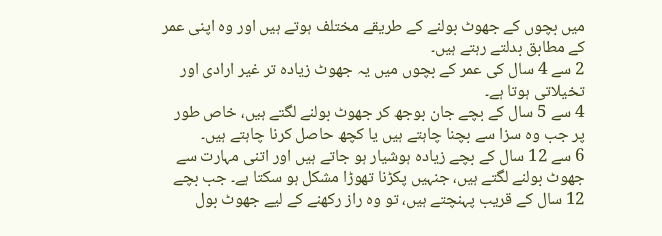میں بچوں کے جھوٹ بولنے کے طریقے مختلف ہوتے ہیں اور وہ اپنی عمر کے مطابق بدلتے رہتے ہیں۔
2 سے 4 سال کی عمر کے بچوں میں یہ جھوٹ زیادہ تر غیر ارادی اور تخیلاتی ہوتا ہے۔
4 سے 5 سال کے بچے جان بوجھ کر جھوٹ بولنے لگتے ہیں، خاص طور پر جب وہ سزا سے بچنا چاہتے ہیں یا کچھ حاصل کرنا چاہتے ہیں۔
6 سے 12 سال کے بچے زیادہ ہوشیار ہو جاتے ہیں اور اتنی مہارت سے جھوٹ بولنے لگتے ہیں، جنہیں پکڑنا تھوڑا مشکل ہو سکتا ہے۔ جب بچے 12 سال کے قریب پہنچتے ہیں، تو وہ راز رکھنے کے لیے جھوٹ بول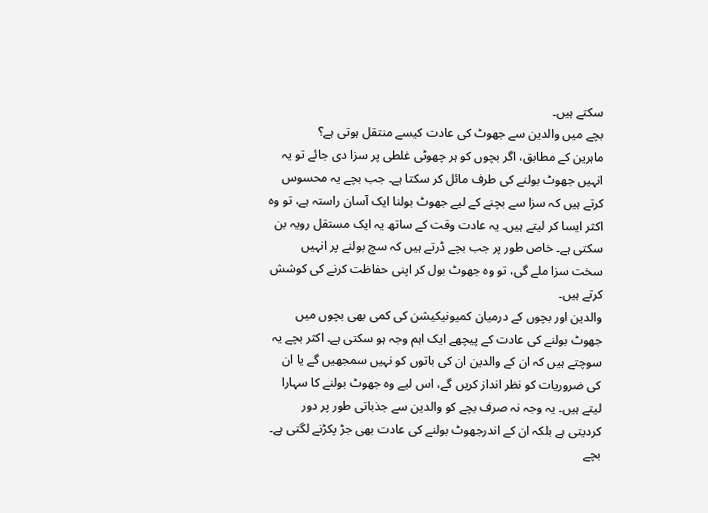سکتے ہیں۔
بچے میں والدین سے جھوٹ کی عادت کیسے منتقل ہوتی ہے؟
ماہرین کے مطابق، اگر بچوں کو ہر چھوٹی غلطی پر سزا دی جائے تو یہ انہیں جھوٹ بولنے کی طرف مائل کر سکتا ہے۔ جب بچے یہ محسوس کرتے ہیں کہ سزا سے بچنے کے لیے جھوٹ بولنا ایک آسان راستہ ہے، تو وہ اکثر ایسا کر لیتے ہیں۔ یہ عادت وقت کے ساتھ یہ ایک مستقل رویہ بن سکتی ہے۔ خاص طور پر جب بچے ڈرتے ہیں کہ سچ بولنے پر انہیں سخت سزا ملے گی، تو وہ جھوٹ بول کر اپنی حفاظت کرنے کی کوشش کرتے ہیں۔
والدین اور بچوں کے درمیان کمیونیکیشن کی کمی بھی بچوں میں جھوٹ بولنے کی عادت کے پیچھے ایک اہم وجہ ہو سکتی ہے۔ اکثر بچے یہ سوچتے ہیں کہ ان کے والدین ان کی باتوں کو نہیں سمجھیں گے یا ان کی ضروریات کو نظر انداز کریں گے، اس لیے وہ جھوٹ بولنے کا سہارا لیتے ہیں۔ یہ وجہ نہ صرف بچے کو والدین سے جذباتی طور پر دور کردیتی ہے بلکہ ان کے اندرجھوٹ بولنے کی عادت بھی جڑ پکڑنے لگتی ہے۔
بچے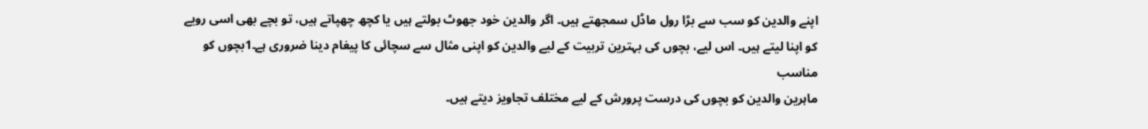اپنے والدین کو سب سے بڑا رول ماڈل سمجھتے ہیں۔ اگر والدین خود جھوٹ بولتے ہیں یا کچھ چھپاتے ہیں، تو بچے بھی اسی رویے کو اپنا لیتے ہیں۔ اس لیے، بچوں کی بہترین تربیت کے لیے والدین کو اپنی مثال سے سچائی کا پیغام دینا ضروری ہے۔1بچوں کو مناسب
ماہرین والدین کو بچوں کی درست پرورش کے لیے مختلف تجاویز دیتے ہیں۔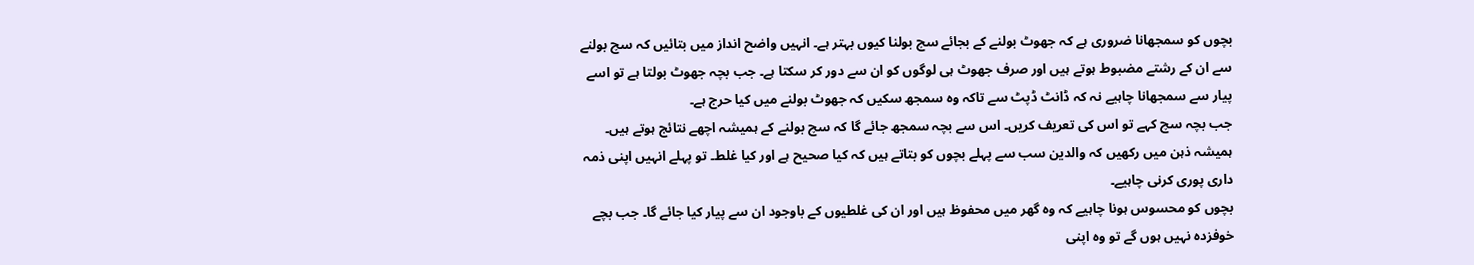بچوں کو سمجھانا ضروری ہے کہ جھوٹ بولنے کے بجائے سچ بولنا کیوں بہتر ہے۔ انہیں واضح انداز میں بتائیں کہ سچ بولنے سے ان کے رشتے مضبوط ہوتے ہیں اور صرف جھوٹ ہی لوگوں کو ان سے دور کر سکتا ہے۔ جب بچہ جھوٹ بولتا ہے تو اسے پیار سے سمجھانا چاہیے نہ کہ ڈانٹ ڈپٹ سے تاکہ وہ سمجھ سکیں کہ جھوٹ بولنے میں کیا حرج ہے۔
جب بچہ سچ کہے تو اس کی تعریف کریں۔ اس سے بچہ سمجھ جائے گا کہ سچ بولنے کے ہمیشہ اچھے نتائج ہوتے ہیں۔ ہمیشہ ذہن میں رکھیں کہ والدین سب سے پہلے بچوں کو بتاتے ہیں کہ کیا صحیح ہے اور کیا غلط۔ تو پہلے انہیں اپنی ذمہ داری پوری کرنی چاہیے۔
بچوں کو محسوس ہونا چاہیے کہ وہ گھر میں محفوظ ہیں اور ان کی غلطیوں کے باوجود ان سے پیار کیا جائے گا۔ جب بچے خوفزدہ نہیں ہوں گے تو وہ اپنی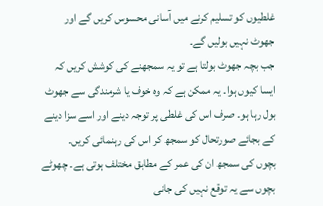غلطیوں کو تسلیم کرنے میں آسانی محسوس کریں گے اور جھوٹ نہیں بولیں گے۔
جب بچہ جھوٹ بولتا ہے تو یہ سمجھنے کی کوشش کریں کہ ایسا کیوں ہوا۔ یہ ممکن ہے کہ وہ خوف یا شرمندگی سے جھوٹ بول رہا ہو۔ صرف اس کی غلطی پر توجہ دینے اور اسے سزا دینے کے بجائے صورتحال کو سمجھ کر اس کی رہنمائی کریں۔
بچوں کی سمجھ ان کی عمر کے مطابق مختلف ہوتی ہے۔ چھوٹے بچوں سے یہ توقع نہیں کی جانی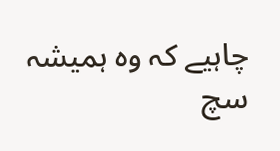چاہیے کہ وہ ہمیشہ سچ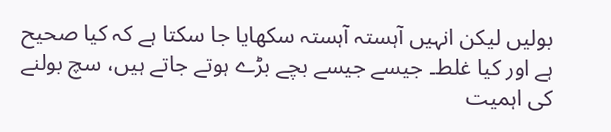بولیں لیکن انہیں آہستہ آہستہ سکھایا جا سکتا ہے کہ کیا صحیح ہے اور کیا غلط۔ جیسے جیسے بچے بڑے ہوتے جاتے ہیں، سچ بولنے کی اہمیت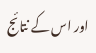اور اس کے نتائج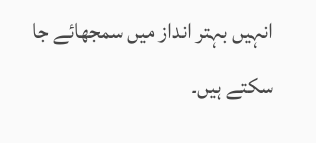انہیں بہتر انداز میں سمجھائے جا سکتے ہیں۔